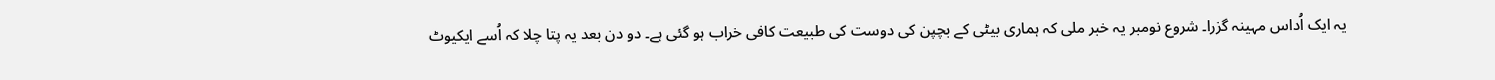یہ ایک اُداس مہینہ گزرا۔ شروع نومبر یہ خبر ملی کہ ہماری بیٹی کے بچپن کی دوست کی طبیعت کافی خراب ہو گئی ہے۔ دو دن بعد یہ پتا چلا کہ اُسے ایکیوٹ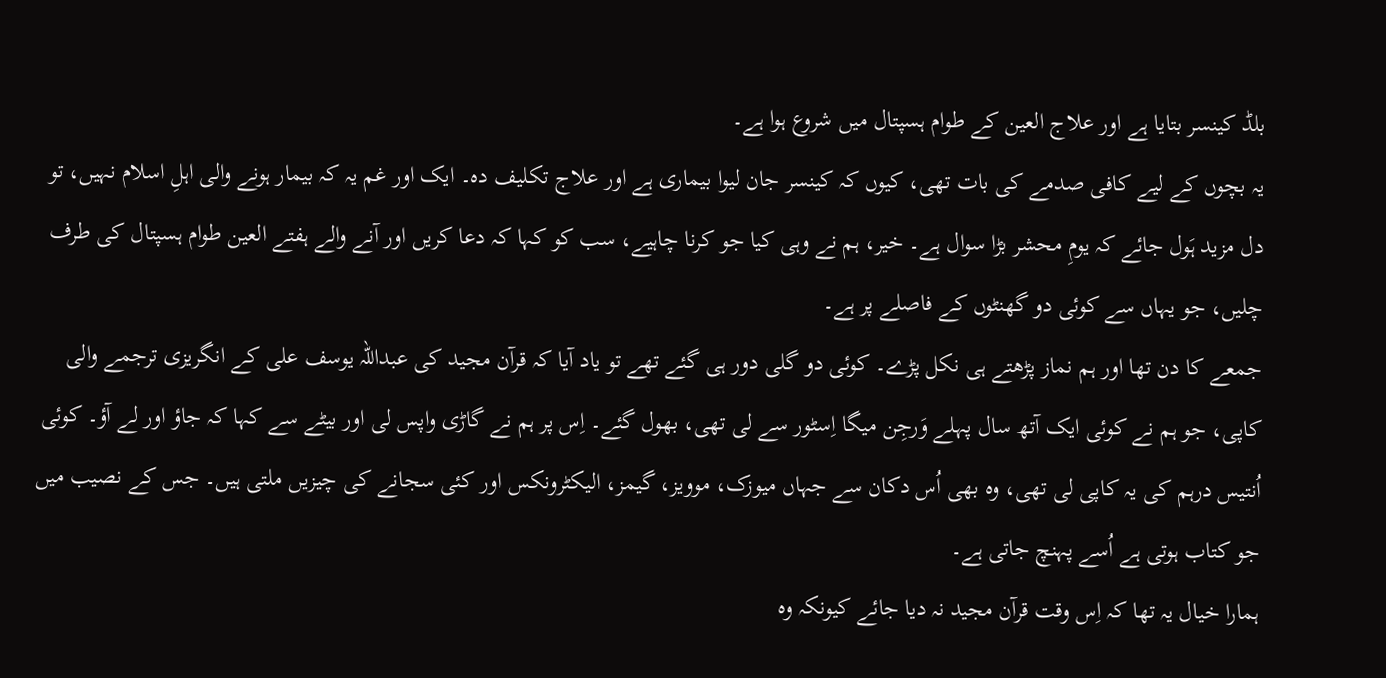بلڈ کینسر بتایا ہے اور علاج العین کے طوام ہسپتال میں شروع ہوا ہے۔
یہ بچوں کے لیے کافی صدمے کی بات تھی، کیوں کہ کینسر جان لیوا بیماری ہے اور علاج تکلیف دہ۔ ایک اور غم یہ کہ بیمار ہونے والی اہلِ اسلام نہیں، تو دل مزید ہَول جائے کہ یومِ محشر بڑا سوال ہے۔ خیر، ہم نے وہی کیا جو کرنا چاہیے، سب کو کہا کہ دعا کریں اور آنے والے ہفتے العین طوام ہسپتال کی طرف چلیں، جو یہاں سے کوئی دو گھنٹوں کے فاصلے پر ہے۔
جمعے کا دن تھا اور ہم نماز پڑھتے ہی نکل پڑے۔ کوئی دو گلی دور ہی گئے تھے تو یاد آیا کہ قرآن مجید کی عبداللہ یوسف علی کے انگریزی ترجمے والی کاپی، جو ہم نے کوئی ایک آتھ سال پہلے وَرجِن میگا اِسٹور سے لی تھی، بھول گئے۔ اِس پر ہم نے گاڑی واپس لی اور بیٹے سے کہا کہ جاؤ اور لے آؤ۔ کوئی اُنتیس درہم کی یہ کاپی لی تھی، وہ بھی اُس دکان سے جہاں میوزک، موویز، گیمز، الیکٹرونکس اور کئی سجانے کی چیزیں ملتی ہیں۔ جس کے نصیب میں جو کتاب ہوتی ہے اُسے پہنچ جاتی ہے۔
ہمارا خیال یہ تھا کہ اِس وقت قرآن مجید نہ دیا جائے کیونکہ وہ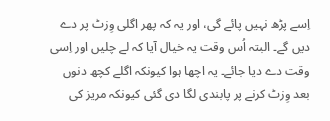اِسے پڑھ نہیں پائے گی، اور یہ کہ پھر اگلی وِزٹ پر دے دیں گے۔ البتہ اُس وقت یہ خیال آیا کہ لے چلیں اور اِسی وقت دے دیا جائے۔ یہ اچھا ہوا کیونکہ اگلے کچھ دنوں بعد وِزٹ کرنے پر پابندی لگا دی گئی کیونکہ مریز کی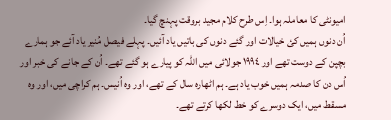امیونٹی کا معاملہ ہوا۔ اِس طرح کلام مجید بروقت پہنچ گیا۔
اُن دنوں ہمیں کئ خیالات اور گئے دنوں کی باتیں یاد آئیں۔ پہلے فیصل مُنیر یاد آئے جو ہمارے بچپن کے دوست تھے اور ١٩٩٤ جولائی میں اللہ کو پیارے ہو گئے تھے۔ اُن کے جانے کی خبر اور اُس دن کا صدمہ ہمیں خوب یاد ہے۔ ہم اٹھارہ سال کے تھے، اور وہ اُنیس۔ ہم کراچی میں، اور وہ مسقط میں، ایک دوسرے کو خط لکھا کرتے تھے۔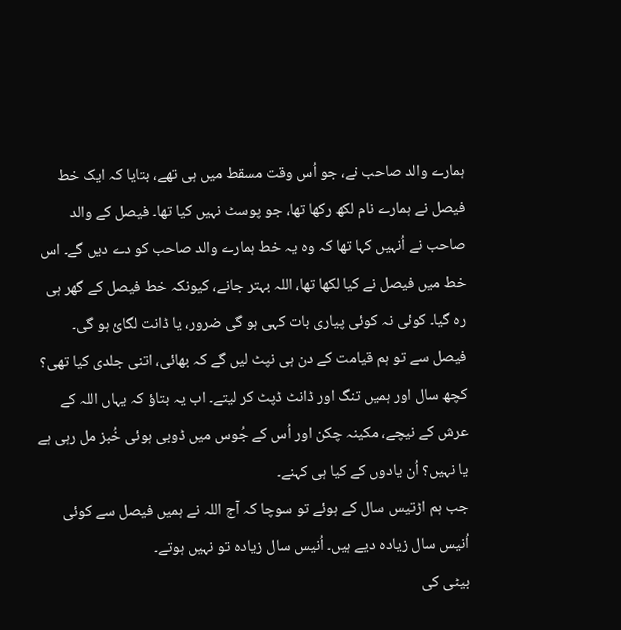ہمارے والد صاحب نے، جو اُس وقت مسقط میں ہی تھے، بتایا کہ ایک خط فیصل نے ہمارے نام لکھ رکھا تھا، جو پوسٹ نہیں کیا تھا۔ فیصل کے والد صاحب نے اُنہیں کہا تھا کہ وہ یہ خط ہمارے والد صاحب کو دے دیں گے۔ اس خط میں فیصل نے کیا لکھا تھا، اللہ بہتر جانے، کیونکہ خط فیصل کے گھر ہی رہ گیا۔ کوئی نہ کوئی پیاری بات کہی ہو گی ضرور، یا ڈانت لگائ ہو گی۔
فیصل سے تو ہم قیامت کے دن ہی نپٹ لیں گے کہ بھائی، اتنی جلدی کیا تھی؟ کچھ سال اور ہمیں تنگ اور ڈانٹ ڈپٹ کر لیتے۔ اب یہ بتاؤ کہ یہاں اللہ کے عرش کے نیچے، مکینہ چکن اور اُس کے جُوس میں ڈوبی ہوئی خُبز مل رہی ہے یا نہیں؟ اُن یادوں کے کیا ہی کہنے۔
جب ہم اڑتیس سال کے ہوئے تو سوچا کہ آج اللہ نے ہمیں فیصل سے کوئی اُنیس سال زیادہ دیے ہیں۔ اُنیس سال زیادہ تو نہیں ہوتے۔
بیٹی کی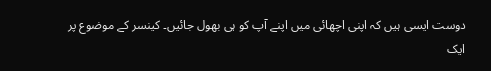دوست ایسی ہیں کہ اپنی اچھائی میں اپنے آپ کو ہی بھول جائیں۔ کینسر کے موضوع پر ایک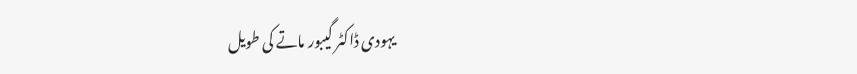یہودی ڈاکٹر گیبور ماتے کی طویل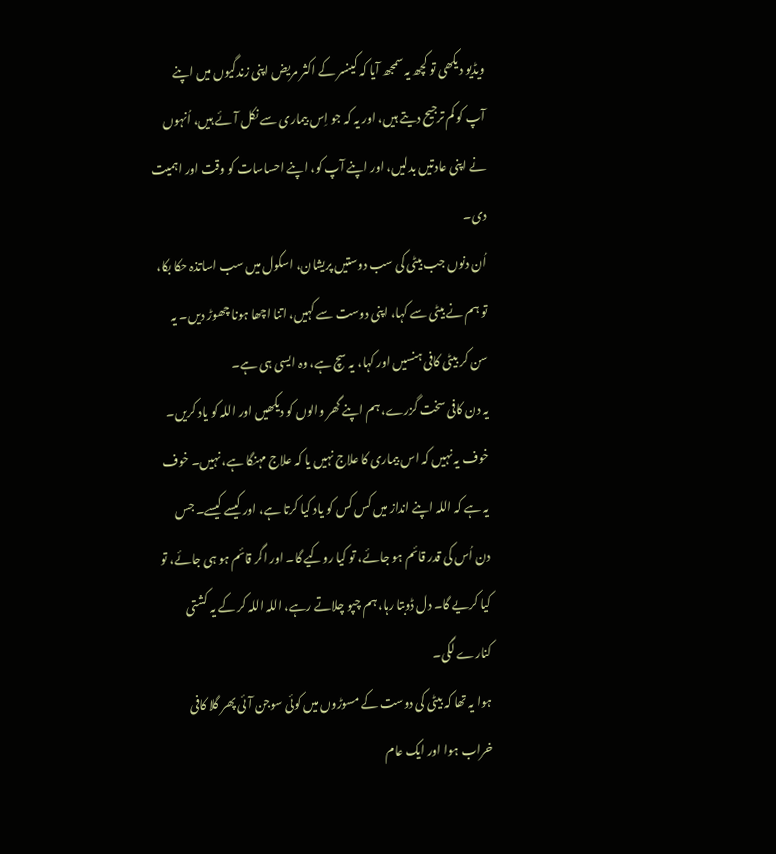ویڈیو دیکھی تو کچھ یہ سمجھ آیا کہ کینسر کے اکثر مریض اپنی زندگیوں میں اپنے آپ کو کم ترجیح دیتے ہیں، اور یہ کہ جو اِس بیماری سے نکل آئے ہیں، اُنہوں نے اپنی عادتیں بدلیں، اور اپنے آپ کو، اپنے احساسات کو وقت اور اہمیت دی۔
اُن دنوں جب بیٹی کی سب دوستیں پریشان، اسکول میں سب اساتذہ حکا بکا، تو ہم نے بیٹی سے کہا، اپنی دوست سے کہیں، اتنا اچھا ہونا چھوڑ دیں۔ یہ سن کر بیٹی کافی ہنسیں اور کہا، یہ سچ ہے، وہ ایسی ہی ہے۔
یہ دن کافی سخت گزرے، ہم اپنے گھر والوں کو دیکھیں اور اللہ کو یاد کریں۔ خوف یہ نہیں کہ اس بیماری کا علاج نہیں یا کہ علاج مہنگا ہے، نہیں۔ خوف یہ ہے کہ اللہ اپنے انداز میں کس کس کو یاد کیا کرتا ہے، اور کیسے کیسے۔ جس دن اُس کی قدر قائم ہو جائے، تو کیا روکیے گا۔ اور اگر قائم ہو ہی جائے، تو کیا کریے گا۔ دل ڈوبتا رہا، ہم چپو چلاتے رہے، اللہ اللہ کر کے یہ کشتی کنارے لگی۔
ہوا یہ تھا کہ بیٹی کی دوست کے مسوڑوں میں کوئی سوجن آئی پھر گلا کافی خراب ہوا اور ایک عام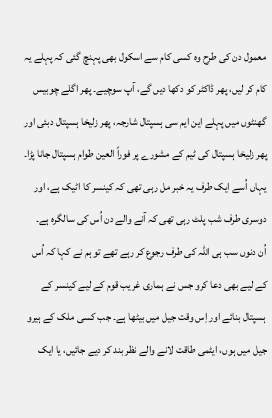معمول دن کی طرح وہ کسی کام سے اسکول بھی پہنچ گئی کہ پہلے یہ کام کر لیں، پھر ڈاکٹر کو دکھا دیں گے، آپ سوچیے۔ پھر اگلے چوبیس گھنٹوں میں پہلے این ایم سی ہسپتال شارجہ، پھر زلیخا ہسپتال دبئی اور پھر زلیخا ہسپتال کی ٹیم کے مشورے پر فوراً العین طوام ہسپتال جانا پڑا۔ یہاں اُسے ایک طرف یہ خبر مل رہی تھی کہ کینسر کا اٹیک ہے، اور دوسری طرف شب پلٹ رہی تھی کہ آنے والے دن اُس کی سالگرہ ہے۔
اُن دنوں سب ہی اللہ کی طرف رجوع کر رہے تھے تو ہم نے کہا کہ اُس کے لیے بھی دعا کرو جس نے ہماری غریب قوم کے لیے کینسر کے ہسپتال بنائے اور اِس وقت جیل میں بیٹھا ہے۔ جب کسی ملک کے ہیرو جیل میں ہوں، ایٹمی طاقت لانے والے نظر بند کر دیے جائیں، یا ایک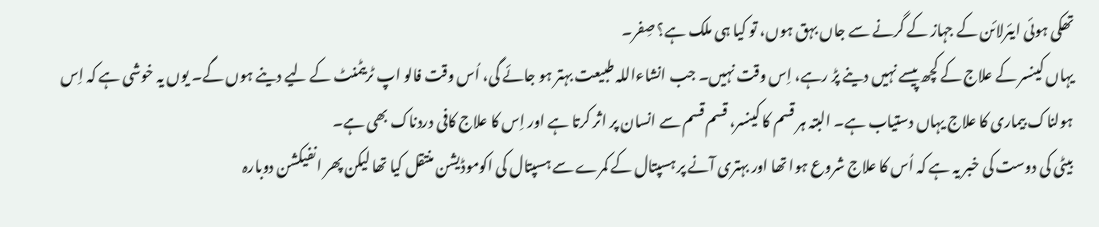تھکی ہوئی ایئرلائن کے جہاز کے گرنے سے جاں بہق ہوں، تو کیا ہی ملک ہے؟ صِفر۔
یہاں کینسر کے علاج کے کچھ پیسے نہیں دینے پڑ رہے، اِس وقت نہیں۔ جب انشاءاللہ طبیعت بہتر ہو جائے گی، اُس وقت فالو اپ ٹریٹمنٹ کے لیے دینے ہوں گے۔ یوں یہ خوشی ہے کہ اِس ہولناک بیماری کا علاج یہاں دستیاب ہے۔ البتہ ہر قسم کا کینسر، قسم قسم سے انسان پر اثر کرتا ہے اور اِس کا علاج کافی دردناک بھی ہے۔
بیٹی کی دوست کی خبر یہ ہے کہ اُس کا علاج شروع ہوا تھا اور بہتری آنے پر ہسپتال کے کمرے سے ہسپتال کی اکوموڈیشن منتقل کیا تھا لیکن پھر انفیکشن دوبارہ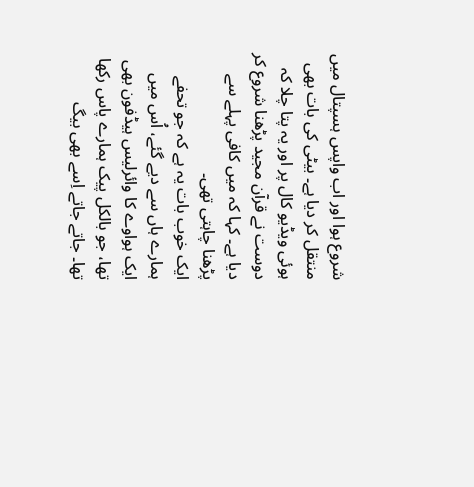شروع ہوا اور اب واپس ہسپتال میں منتقل کر دیا ہے۔ بیٹی کی بات بھی ہوئی ویڈیو کال پر اور یہ پتا چلا کہ دوست نے قرآن مجید پڑھنا شروع کر دیا ہے۔ کہا کہ میں کافی پہلے سے پڑھنا چاہتی تھی۔
ایک خوب بات یہ ہے کہ جو تحفے ہمارے ہاں سے دیے گئے، اُس میں ایک ہواوے کا وائرلیس ہیڈفون بھی تھا، جو بالکل پیک ہمارے پاس رکھا تھا۔ جاتے جاتے اِسے بھی بیگ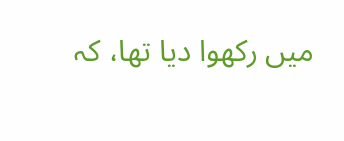میں رکھوا دیا تھا، کہ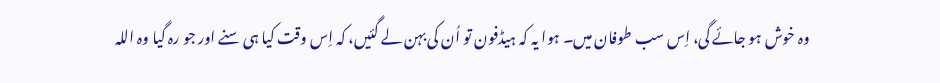وہ خوش ہو جائے گی، اِس سب طوفان میں۔ ہوا یہ کہ ہیڈفون تو اُن کی بہن لے گئیں، کہ اِس وقت کیا ہی سنے اور جو رہ گیا وہ اللہ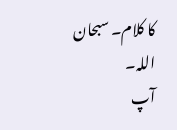کا کلام۔ سبحان اللہ۔
آپ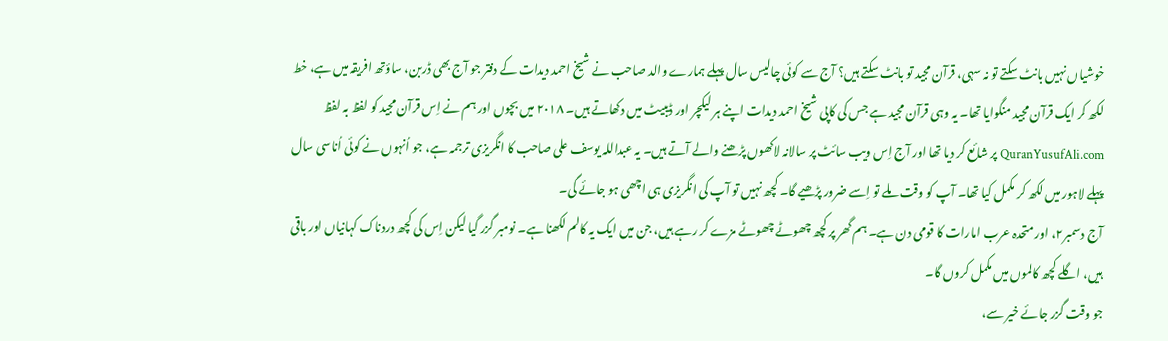خوشیاں نہیں بانٹ سکتے تو نہ سہی، قرآن مجید تو بانٹ سکتے ہیں؟ آج سے کوئی چالیس سال پہلے ہمارے والد صاحب نے شیخ احمد دیدات کے دفتر جو آج بھی ڈربن، ساؤتھ افریقہ میں ہے، خط لکھ کر ایک قرآن مجید منگوایا تھا۔ یہ وہی قرآن مجید ہے جس کی کاپی شیخ احمد دیدات اپنے ہر لیکچر اور ڈیبیٹ میں دکھاتے ہیں۔ ۲۰۱۸ میں بچوں اور ہم نے اِس قرآن مجید کو لفظ بہ لفظ QuranYusufAli.com پر شائع کر دیا تھا اور آج اِس ویب سائٹ پر سالانہ لاکھوں پڑھنے والے آتے ہیں۔ یہ عبداللہ یوسف علی صاحب کا انگریزی ترجمہ ہے، جو اُنہوں نے کوئی اُناسی سال پہلے لاہور میں لکھ کر مکمل کیا تھا۔ آپ کو وقت ملے تو اِسے ضرور پڑھیے گا۔ کچھ نہیں تو آپ کی انگریزی ہی اچھی ہو جائے گی۔
آج دسمبر٢، اور متحدہ عرب امارات کا قومی دن ہے۔ ہم گھر پر کچھ چھوٹے چھوٹے مزے کر رہے ہیں، جن میں ایک یہ کالم لکھنا ہے۔ نومبر گزر گیا لیکن اِس کی کچھ دردناک کہانیاں اور باقی ہیں، اگلے کچھ کالموں میں مکمل کروں گا۔
جو وقت گزر جائے خیر سے،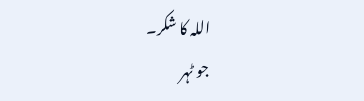اللہ کا شکر۔
جو ٹہر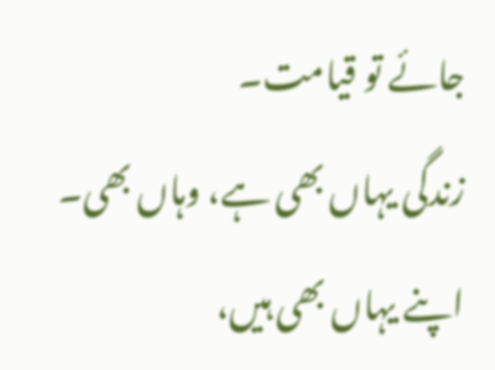جائے تو قیامت۔
زندگی یہاں بھی ہے، وہاں بھی۔
اپنے یہاں بھی ہیں،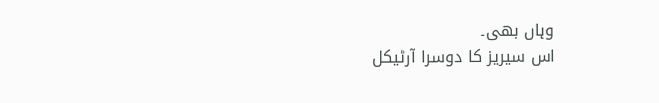وہاں بھی۔
اس سیریز کا دوسرا آرٹیکل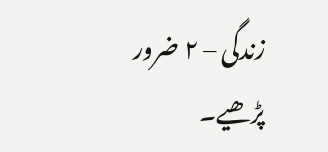زندگی – ٢ ضرور پڑھیے۔